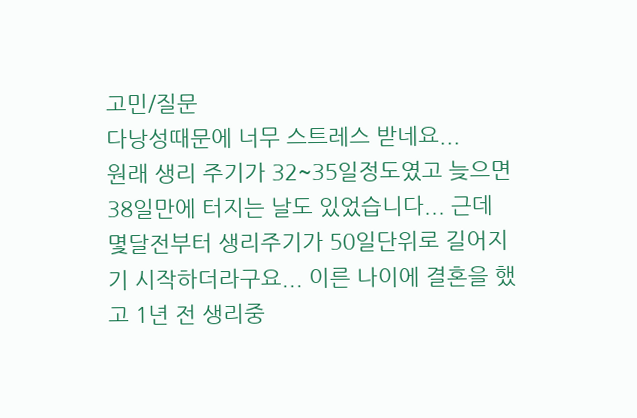고민/질문
다낭성때문에 너무 스트레스 받네요...
원래 생리 주기가 32~35일정도였고 늦으면 38일만에 터지는 날도 있었습니다... 근데 몇달전부터 생리주기가 50일단위로 길어지기 시작하더라구요... 이른 나이에 결혼을 했고 1년 전 생리중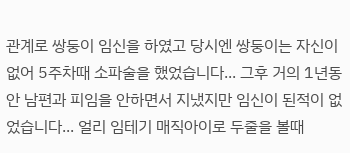관계로 쌍둥이 임신을 하였고 당시엔 쌍둥이는 자신이 없어 5주차때 소파술을 했었습니다... 그후 거의 1년동안 남편과 피임을 안하면서 지냈지만 임신이 된적이 없었습니다... 얼리 임테기 매직아이로 두줄을 볼때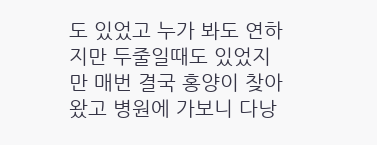도 있었고 누가 봐도 연하지만 두줄일때도 있었지만 매번 결국 홍양이 찾아왔고 병원에 가보니 다낭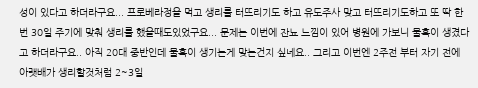성이 있다고 하더라구요... 프로베라정을 먹고 생리를 터뜨리기도 하고 유도주사 맞고 터뜨리기도하고 또 딱 한번 30일 주기에 맞춰 생리를 했을때도있었구요... 문제는 이번에 잔뇨 느낌이 있어 병원에 가보니 물혹이 생겼다고 하더라구요.. 아직 20대 중반인데 물혹이 생기는게 맞는건지 싶네요.. 그리고 이번엔 2주전 부터 자기 전에 아랫배가 생리할것처럼 2~3일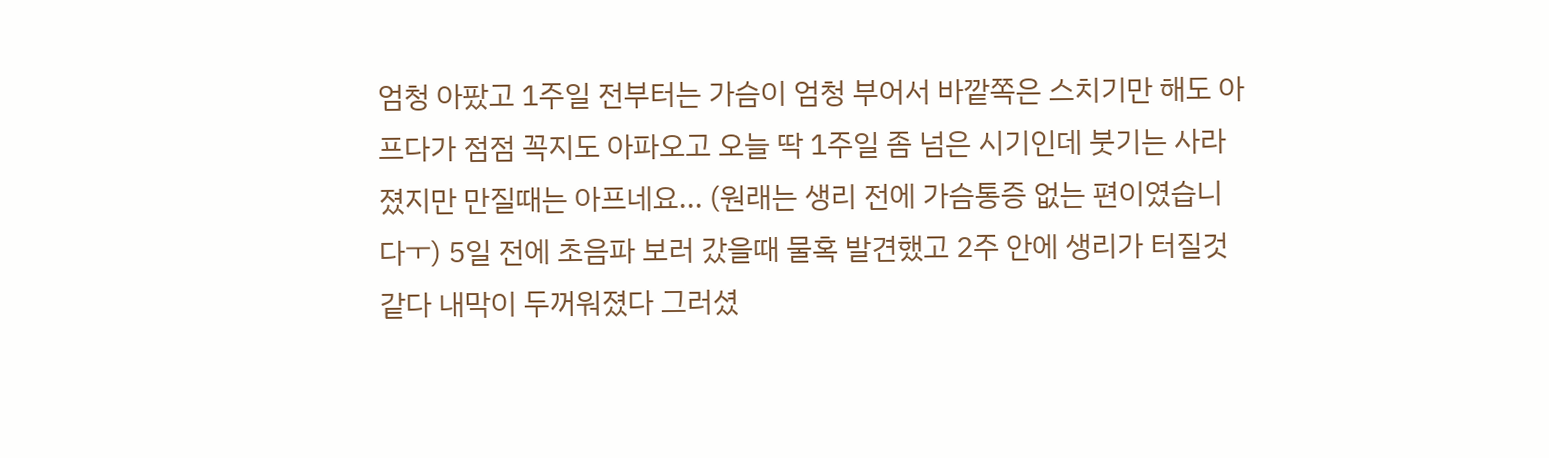엄청 아팠고 1주일 전부터는 가슴이 엄청 부어서 바깥쪽은 스치기만 해도 아프다가 점점 꼭지도 아파오고 오늘 딱 1주일 좀 넘은 시기인데 붓기는 사라졌지만 만질때는 아프네요... (원래는 생리 전에 가슴통증 없는 편이였습니다ㅜ) 5일 전에 초음파 보러 갔을때 물혹 발견했고 2주 안에 생리가 터질것같다 내막이 두꺼워졌다 그러셨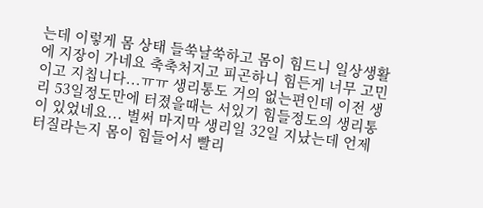는데 이렇게 몸 상태 들쑥날쑥하고 몸이 힘드니 일상생활에 지장이 가네요 축축처지고 피곤하니 힘든게 너무 고민이고 지칩니다...ㅠㅠ 생리통도 거의 없는편인데 이전 생리 53일정도만에 터졌을때는 서있기 힘들정도의 생리통이 있었네요... 벌써 마지막 생리일 32일 지났는데 언제 터질라는지 몸이 힘들어서 빨리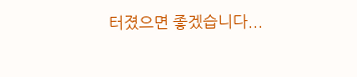터졌으면 좋겠습니다...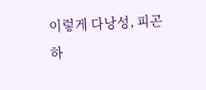이렇게 다낭성, 피곤하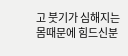고 붓기가 심해지는 몸때문에 힘드신분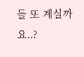들 또 계실까요..?